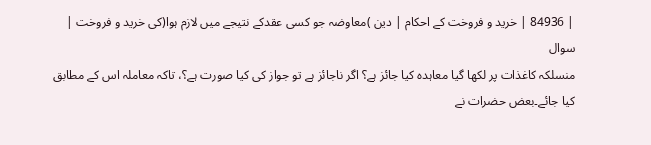| 84936 | خرید و فروخت کے احکام | دین )معاوضہ جو کسی عقدکے نتیجے میں لازم ہوا(کی خرید و فروخت |
سوال
منسلکہ کاغذات پر لکھا گیا معاہدہ کیا جائز ہے؟ اگر ناجائز ہے تو جواز کی کیا صورت ہے؟، تاکہ معاملہ اس کے مطابق کیا جائے۔بعض حضرات نے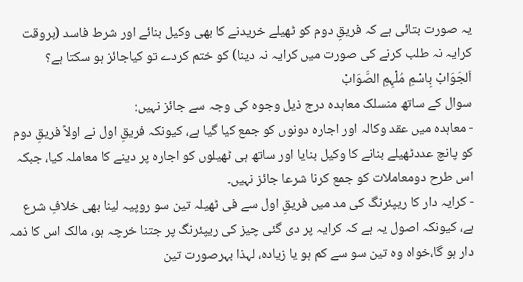یہ صورت بتائی ہے کہ فریقِ دوم کو ٹھیلے خریدنے کا بھی وکیل بنائے اور شرط فاسد (بروقت کرایہ نہ طلب کرنے کی صورت میں کرایہ نہ دینا) کو ختم کردے تو کیاجائز ہو سکتا ہے؟
اَلجَوَابْ بِاسْمِ مُلْہِمِ الصَّوَابْ
سوال کے ساتھ منسلک معاہدہ درج ذیل وجوہ کی وجہ سے جائز نہیں:
- معاہدہ میں عقد وکالہ اور اجارہ دونوں کو جمع کیا گیا ہے، کیونکہ فریقِ اول نے اولاً فریقِ دوم کو پانچ عددٹھیلے بنانے کا وکیل بنایا اور ساتھ ہی ٹھیلوں کو اجارہ پر دینے کا معاملہ کیا، جبکہ اس طرح دومعاملات کو جمع کرنا شرعا جائز نہیں۔
- کرایہ دار کا ریپئرنگ کی مد میں فریقِ اول سے فی ٹھیلہ تین سو روپیہ لینا بھی خلافِ شرع ہے، کیونکہ اصول یہ ہے کہ کرایہ پر دی گئی چیز کی ریپئرنگ پر جتنا خرچہ ہو، مالک اس کا ذمہ دار ہو گا،خواہ وہ تین سو سے کم ہو یا زیادہ، لہذا بہرصورت تین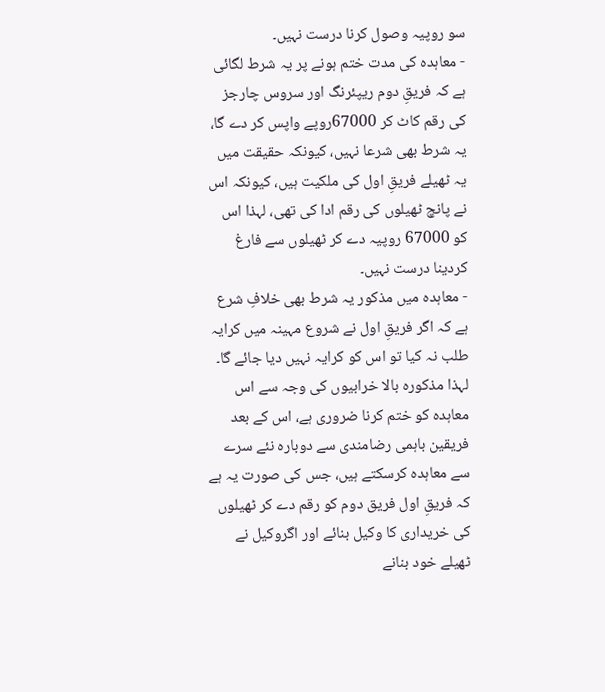سو روپیہ وصول کرنا درست نہیں۔
- معاہدہ کی مدت ختم ہونے پر یہ شرط لگائی ہے کہ فریقِ دوم ریپئرنگ اور سروس چارجز کی رقم کاٹ کر 67000روپے واپس کر دے گا، یہ شرط بھی شرعا نہیں، کیونکہ حقیقت میں یہ ٹھیلے فریقِ اول کی ملکیت ہیں، کیونکہ اس نے پانچ ٹھیلوں کی رقم ادا کی تھی، لہذا اس کو 67000 روپیہ دے کر ٹھیلوں سے فارغ کردینا درست نہیں۔
- معاہدہ میں مذکور یہ شرط بھی خلافِ شرع ہے کہ اگر فریقِ اول نے شروع مہینہ میں کرایہ طلب نہ کیا تو اس کو کرایہ نہیں دیا جائے گا۔
لہذا مذکورہ بالا خرابیوں کی وجہ سے اس معاہدہ کو ختم کرنا ضروری ہے، اس کے بعد فریقین باہمی رضامندی سے دوبارہ نئے سرے سے معاہدہ کرسکتے ہیں، جس کی صورت یہ ہے کہ فریقِ اول فریق دوم کو رقم دے کر ٹھیلوں کی خریداری کا وکیل بنائے اور اگروکیل نے ٹھیلے خود بنانے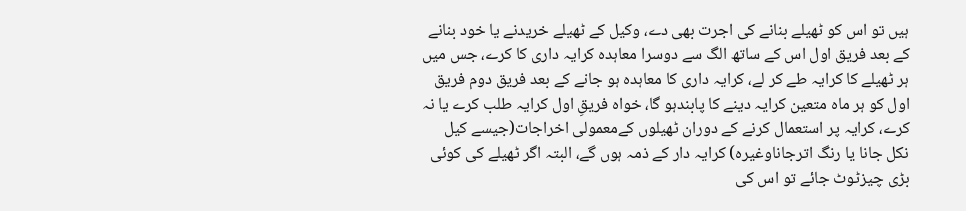ہیں تو اس کو ٹھیلے بنانے کی اجرت بھی دے، وکیل کے ٹھیلے خریدنے یا خود بنانے کے بعد فریق اول اس کے ساتھ الگ سے دوسرا معاہدہ کرایہ داری کا کرے، جس میں ہر ٹھیلے کا کرایہ طے کر لے، کرایہ داری کا معاہدہ ہو جانے کے بعد فریق دوم فریق اول کو ہر ماہ متعین کرایہ دینے کا پابندہو گا، خواہ فریقِ اول کرایہ طلب کرے یا نہ کرے، کرایہ پر استعمال كرنے کے دوران ٹھیلوں کےمعمولی اخراجات(جیسے کیل نکل جانا یا رنگ اترجاناوغیرہ) کرایہ دار کے ذمہ ہوں گے، البتہ اگر ٹھیلے کی کوئی بڑی چیزٹوٹ جائے تو اس کی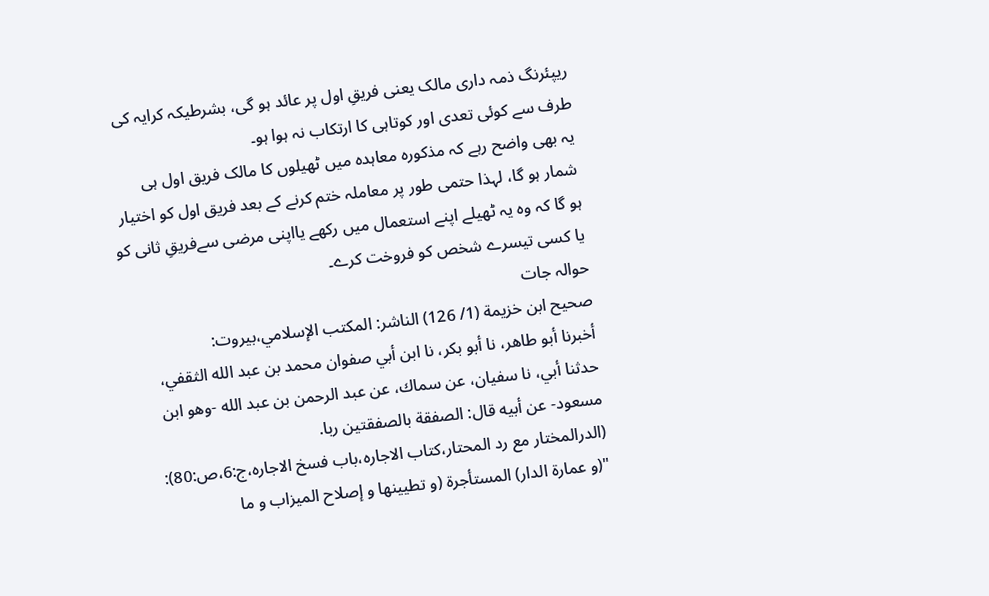ریپئرنگ ذمہ داری مالک یعنی فریقِ اول پر عائد ہو گی، بشرطیکہ کرایہ کی طرف سے کوئی تعدی اور کوتاہی کا ارتکاب نہ ہوا ہو۔
یہ بھی واضح رہے کہ مذکورہ معاہدہ میں ٹھیلوں کا مالک فریق اول ہی شمار ہو گا، لہذا حتمی طور پر معاملہ ختم کرنے کے بعد فریق اول کو اختیار ہو گا کہ وہ یہ ٹھیلے اپنے استعمال میں رکھے یااپنی مرضی سےفریقِ ثانی کو یا کسی تیسرے شخص کو فروخت کرے۔
حوالہ جات
صحيح ابن خزيمة (1/ 126) الناشر: المكتب الإسلامي،بيروت:
أخبرنا أبو طاهر، نا أبو بكر، نا ابن أبي صفوان محمد بن عبد الله الثقفي، حدثنا أبي، نا سفيان، عن سماك، عن عبد الرحمن بن عبد الله -وهو ابن مسعود- عن أبيه قال: الصفقة بالصفقتين ربا.
(الدرالمختار مع رد المحتار،كتاب الاجاره،باب فسخ الاجاره،ج:6،ص:80):
"(و عمارة الدار) المستأجرة (و تطيينها و إصلاح الميزاب و ما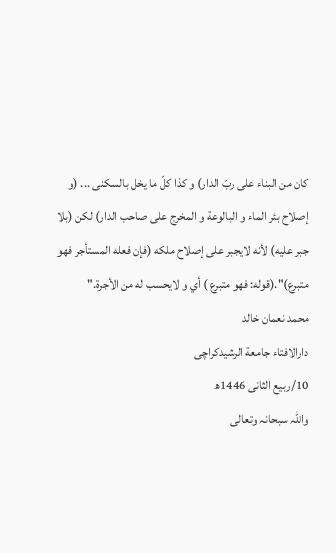كان من البناء على ربّ الدار) و كذا كلّ ما يخل بالسكنى ... (و إصلاح بئر الماء و البالوعة و المخرج على صاحب الدار) لكن (بلا جبر عليه) لأنه لايجبر على إصلاح ملكه (فإن فعله المستأجر فهو متبرع)".(قوله: فهو متبرع ) أي و لايحسب له من الأجرة."
محمد نعمان خالد
دارالافتاء جامعة الرشیدکراچی
10/ربیع الثانی 1446ھ
واللہ سبحانہ وتعالی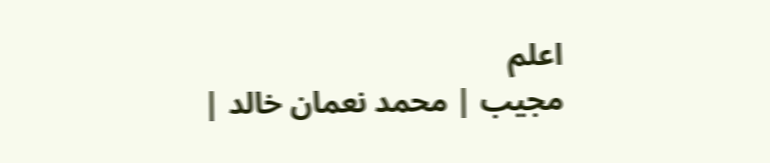اعلم
مجیب | محمد نعمان خالد |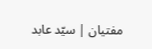مفتیان | سیّد عابد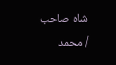شاہ صاحب / محمد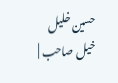حسین خلیل خیل صاحب |